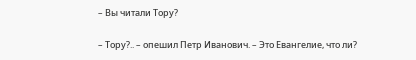– Вы читали Тору?

– Тору?.. – опешил Петр Иванович. – Это Евангелие, что ли?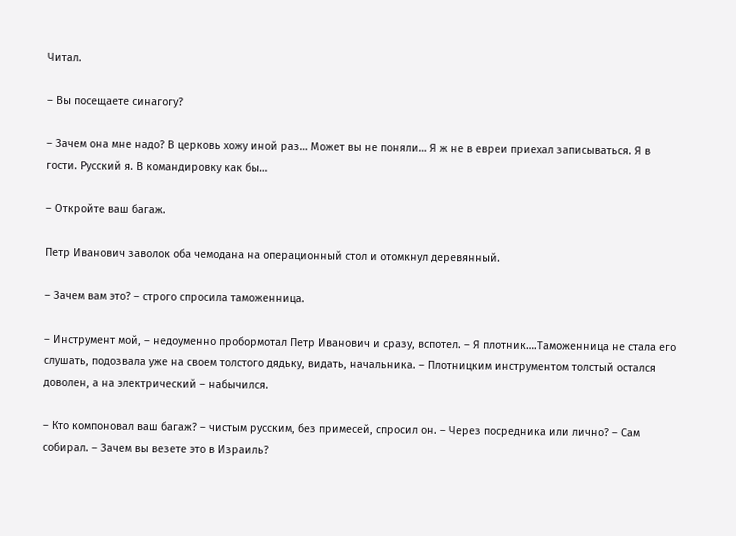Читал.

– Вы посещаете синагогу?

– Зачем она мне надо? В церковь хожу иной раз… Может вы не поняли… Я ж не в евреи приехал записываться. Я в гости. Русский я. В командировку как бы…

– Откройте ваш багаж.

Петр Иванович заволок оба чемодана на операционный стол и отомкнул деревянный.

– Зачем вам это? – строго спросила таможенница.

– Инструмент мой, – недоуменно пробормотал Петр Иванович и сразу, вспотел. – Я плотник….Таможенница не стала его слушать, подозвала уже на своем толстого дядьку, видать, начальника. – Плотницким инструментом толстый остался доволен, а на электрический – набычился.

– Кто компоновал ваш багаж? – чистым русским, без примесей, спросил он. – Через посредника или лично? – Сам собирал. – Зачем вы везете это в Израиль?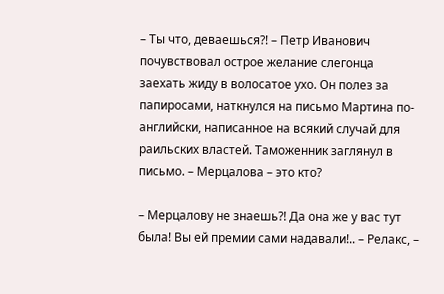– Ты что, деваешься?! – Петр Иванович почувствовал острое желание слегонца заехать жиду в волосатое ухо. Он полез за папиросами, наткнулся на письмо Мартина по-английски, написанное на всякий случай для раильских властей. Таможенник заглянул в письмо. – Мерцалова – это кто?

– Мерцалову не знаешь?! Да она же у вас тут была! Вы ей премии сами надавали!.. – Релакс, –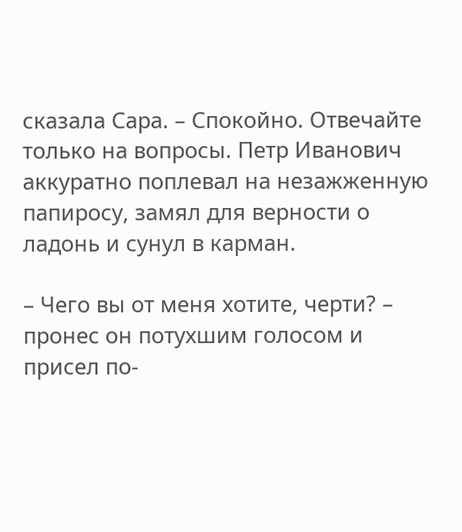сказала Сара. – Спокойно. Отвечайте только на вопросы. Петр Иванович аккуратно поплевал на незажженную папиросу, замял для верности о ладонь и сунул в карман.

– Чего вы от меня хотите, черти? – пронес он потухшим голосом и присел по-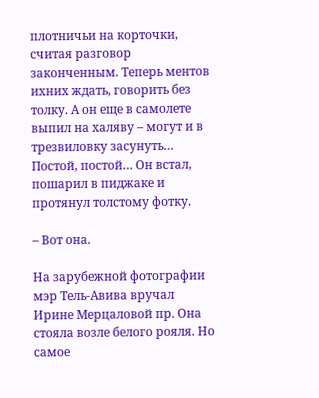плотничьи на корточки, считая разговор законченным. Теперь ментов ихних ждать, говорить без толку. А он еще в самолете выпил на халяву – могут и в трезвиловку засунуть… Постой, постой… Он встал, пошарил в пиджаке и протянул толстому фотку.

– Вот она.

На зарубежной фотографии мэр Тель-Авива вручал Ирине Мерцаловой пр. Она стояла возле белого рояля. Но самое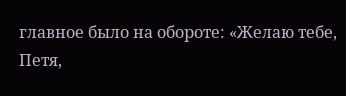главное было на обороте: «Желаю тебе, Петя,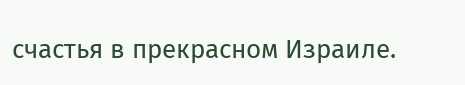счастья в прекрасном Израиле.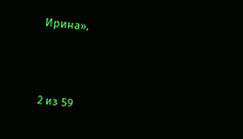Ирина».



2 из 59